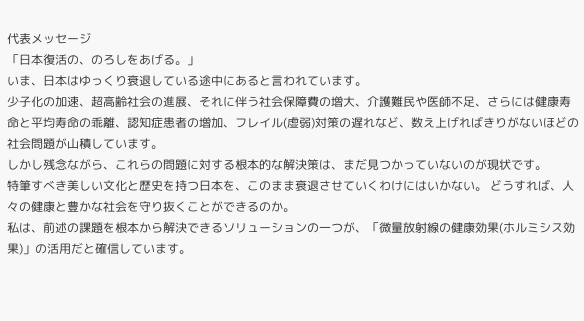代表メッセージ
「日本復活の、のろしをあげる。」
いま、日本はゆっくり衰退している途中にあると言われています。
少子化の加速、超高齢社会の進展、それに伴う社会保障費の増大、介護難民や医師不足、さらには健康寿命と平均寿命の乖離、認知症患者の増加、フレイル(虚弱)対策の遅れなど、数え上げればきりがないほどの社会問題が山積しています。
しかし残念ながら、これらの問題に対する根本的な解決策は、まだ見つかっていないのが現状です。
特筆すべき美しい文化と歴史を持つ日本を、このまま衰退させていくわけにはいかない。 どうすれば、人々の健康と豊かな社会を守り抜くことができるのか。
私は、前述の課題を根本から解決できるソリューションの一つが、「微量放射線の健康効果(ホルミシス効果)」の活用だと確信しています。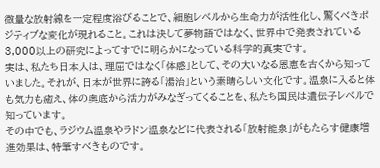微量な放射線を一定程度浴びることで、細胞レベルから生命力が活性化し、驚くべきポジティブな変化が現れること。これは決して夢物語ではなく、世界中で発表されている3,000以上の研究によってすでに明らかになっている科学的真実です。
実は、私たち日本人は、理屈ではなく「体感」として、その大いなる恩恵を古くから知っていました。それが、日本が世界に誇る「湯治」という素晴らしい文化です。温泉に入ると体も気力も癒え、体の奥底から活力がみなぎってくることを、私たち国民は遺伝子レベルで知っています。
その中でも、ラジウム温泉やラドン温泉などに代表される「放射能泉」がもたらす健康増進効果は、特筆すべきものです。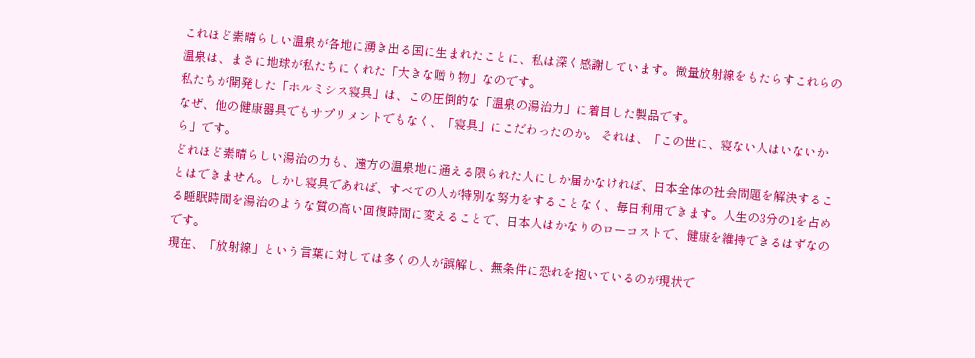これほど素晴らしい温泉が各地に湧き出る国に生まれたことに、私は深く感謝しています。微量放射線をもたらすこれらの温泉は、まさに地球が私たちにくれた「大きな贈り物」なのです。
私たちが開発した「ホルミシス寝具」は、この圧倒的な「温泉の湯治力」に着目した製品です。
なぜ、他の健康器具でもサプリメントでもなく、「寝具」にこだわったのか。 それは、「この世に、寝ない人はいないから」です。
どれほど素晴らしい湯治の力も、遠方の温泉地に通える限られた人にしか届かなければ、日本全体の社会問題を解決することはできません。しかし寝具であれば、すべての人が特別な努力をすることなく、毎日利用できます。人生の3分の1を占める睡眠時間を湯治のような質の高い回復時間に変えることで、日本人はかなりのローコストで、健康を維持できるはずなのです。
現在、「放射線」という言葉に対しては多くの人が誤解し、無条件に恐れを抱いているのが現状で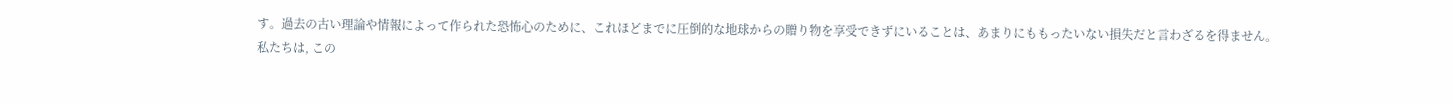す。過去の古い理論や情報によって作られた恐怖心のために、これほどまでに圧倒的な地球からの贈り物を享受できずにいることは、あまりにももったいない損失だと言わざるを得ません。
私たちは, この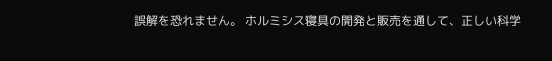誤解を恐れません。 ホルミシス寝具の開発と販売を通して、正しい科学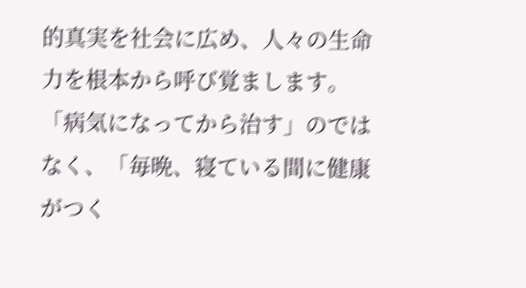的真実を社会に広め、人々の生命力を根本から呼び覚まします。
「病気になってから治す」のではなく、「毎晩、寝ている間に健康がつく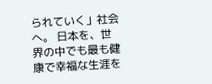られていく」社会へ。 日本を、世界の中でも最も健康で幸福な生涯を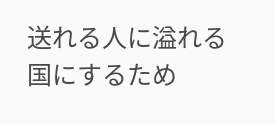送れる人に溢れる国にするため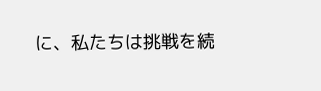に、私たちは挑戦を続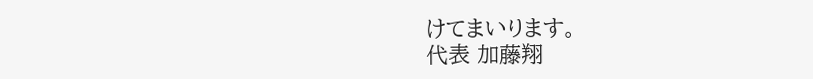けてまいります。
代表 加藤翔